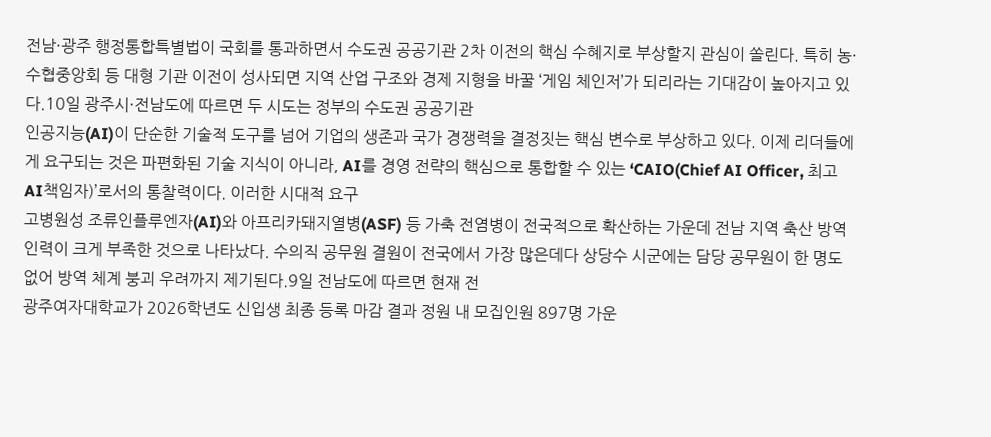전남·광주 행정통합특별법이 국회를 통과하면서 수도권 공공기관 2차 이전의 핵심 수혜지로 부상할지 관심이 쏠린다. 특히 농·수협중앙회 등 대형 기관 이전이 성사되면 지역 산업 구조와 경제 지형을 바꿀 ‘게임 체인저’가 되리라는 기대감이 높아지고 있다.10일 광주시·전남도에 따르면 두 시도는 정부의 수도권 공공기관
인공지능(AI)이 단순한 기술적 도구를 넘어 기업의 생존과 국가 경쟁력을 결정짓는 핵심 변수로 부상하고 있다. 이제 리더들에게 요구되는 것은 파편화된 기술 지식이 아니라, AI를 경영 전략의 핵심으로 통합할 수 있는 ‘CAIO(Chief AI Officer, 최고AI책임자)’로서의 통찰력이다. 이러한 시대적 요구
고병원성 조류인플루엔자(AI)와 아프리카돼지열병(ASF) 등 가축 전염병이 전국적으로 확산하는 가운데 전남 지역 축산 방역 인력이 크게 부족한 것으로 나타났다. 수의직 공무원 결원이 전국에서 가장 많은데다 상당수 시군에는 담당 공무원이 한 명도 없어 방역 체계 붕괴 우려까지 제기된다.9일 전남도에 따르면 현재 전
광주여자대학교가 2026학년도 신입생 최종 등록 마감 결과 정원 내 모집인원 897명 가운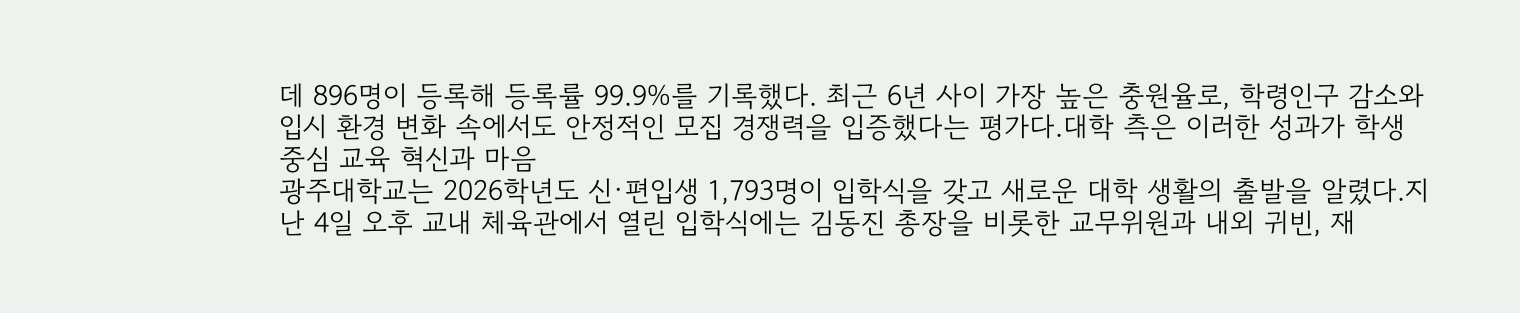데 896명이 등록해 등록률 99.9%를 기록했다. 최근 6년 사이 가장 높은 충원율로, 학령인구 감소와 입시 환경 변화 속에서도 안정적인 모집 경쟁력을 입증했다는 평가다.대학 측은 이러한 성과가 학생 중심 교육 혁신과 마음
광주대학교는 2026학년도 신·편입생 1,793명이 입학식을 갖고 새로운 대학 생활의 출발을 알렸다.지난 4일 오후 교내 체육관에서 열린 입학식에는 김동진 총장을 비롯한 교무위원과 내외 귀빈, 재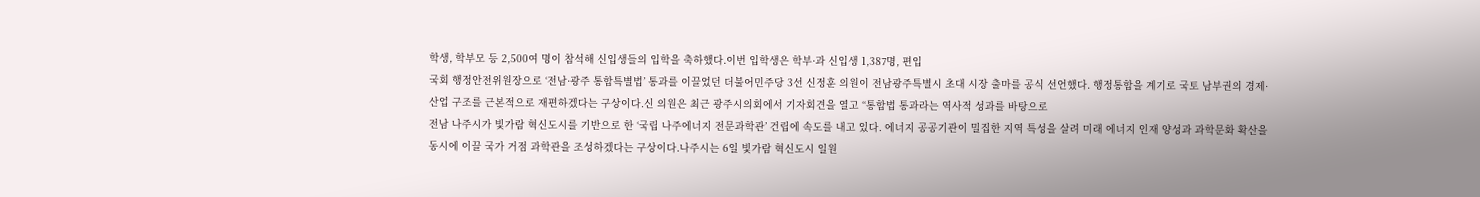학생, 학부모 등 2,500여 명이 참석해 신입생들의 입학을 축하했다.이번 입학생은 학부·과 신입생 1,387명, 편입
국회 행정안전위원장으로 ‘전남·광주 통합특별법’ 통과를 이끌었던 더불어민주당 3선 신정훈 의원이 전남광주특별시 초대 시장 출마를 공식 선언했다. 행정통합을 계기로 국토 남부권의 경제·산업 구조를 근본적으로 재편하겠다는 구상이다.신 의원은 최근 광주시의회에서 기자회견을 열고 “통합법 통과라는 역사적 성과를 바탕으로
전남 나주시가 빛가람 혁신도시를 기반으로 한 ‘국립 나주에너지 전문과학관’ 건립에 속도를 내고 있다. 에너지 공공기관이 밀집한 지역 특성을 살려 미래 에너지 인재 양성과 과학문화 확산을 동시에 이끌 국가 거점 과학관을 조성하겠다는 구상이다.나주시는 6일 빛가람 혁신도시 일원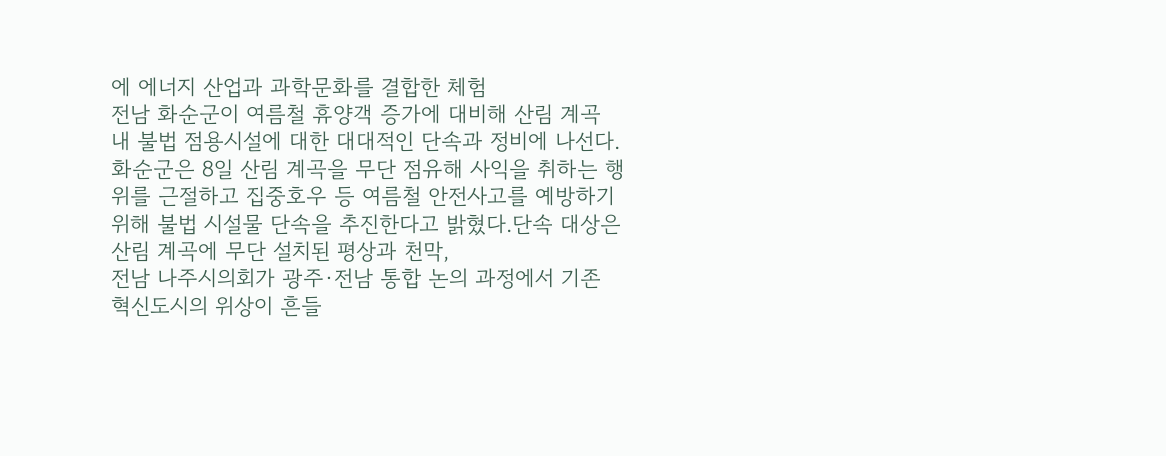에 에너지 산업과 과학문화를 결합한 체험
전남 화순군이 여름철 휴양객 증가에 대비해 산림 계곡 내 불법 점용시설에 대한 대대적인 단속과 정비에 나선다.화순군은 8일 산림 계곡을 무단 점유해 사익을 취하는 행위를 근절하고 집중호우 등 여름철 안전사고를 예방하기 위해 불법 시설물 단속을 추진한다고 밝혔다.단속 대상은 산림 계곡에 무단 설치된 평상과 천막,
전남 나주시의회가 광주·전남 통합 논의 과정에서 기존 혁신도시의 위상이 흔들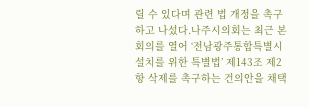릴 수 있다며 관련 법 개정을 촉구하고 나섰다.나주시의회는 최근 본회의를 열어 ‘전남광주통합특별시 설치를 위한 특별법’ 제143조 제2항 삭제를 촉구하는 건의안을 채택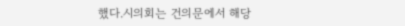했다.시의회는 건의문에서 해당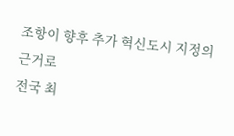조항이 향후 추가 혁신도시 지정의 근거로
전국 최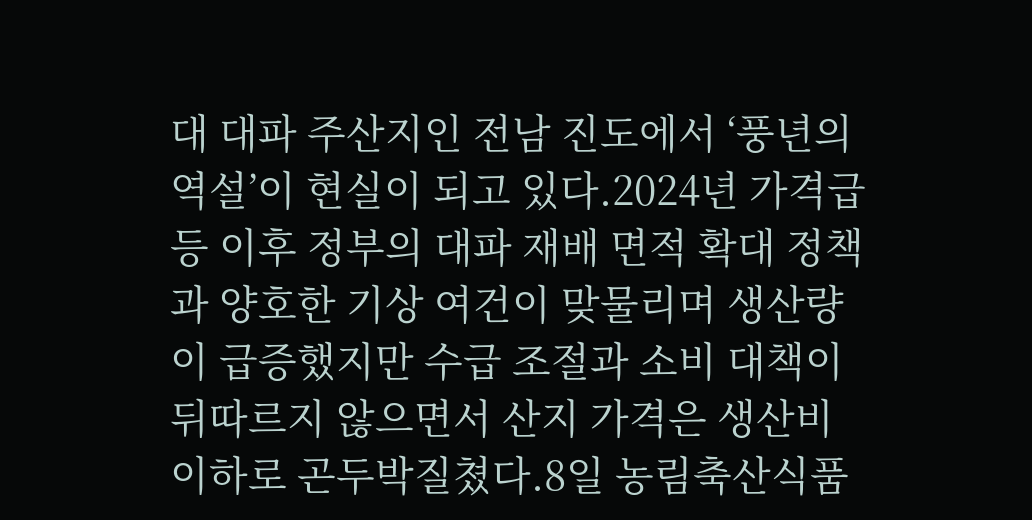대 대파 주산지인 전남 진도에서 ‘풍년의 역설’이 현실이 되고 있다.2024년 가격급등 이후 정부의 대파 재배 면적 확대 정책과 양호한 기상 여건이 맞물리며 생산량이 급증했지만 수급 조절과 소비 대책이 뒤따르지 않으면서 산지 가격은 생산비 이하로 곤두박질쳤다.8일 농림축산식품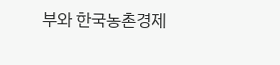부와 한국농촌경제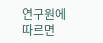연구원에 따르면